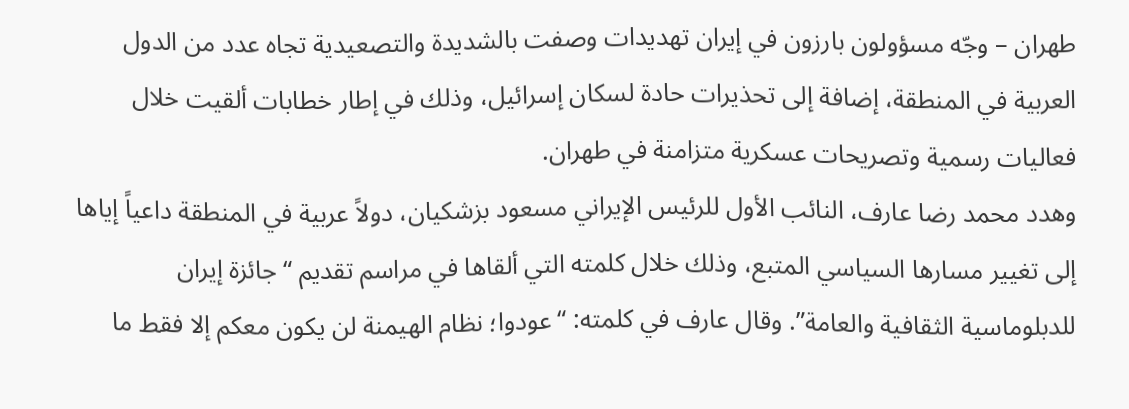طهران – وجّه مسؤولون بارزون في إيران تهديدات وصفت بالشديدة والتصعيدية تجاه عدد من الدول العربية في المنطقة، إضافة إلى تحذيرات حادة لسكان إسرائيل، وذلك في إطار خطابات ألقيت خلال فعاليات رسمية وتصريحات عسكرية متزامنة في طهران.
وهدد محمد رضا عارف، النائب الأول للرئيس الإيراني مسعود بزشكيان، دولاً عربية في المنطقة داعياً إياها إلى تغيير مسارها السياسي المتبع، وذلك خلال كلمته التي ألقاها في مراسم تقديم “جائزة إيران للدبلوماسية الثقافية والعامة”. وقال عارف في كلمته: “عودوا؛ نظام الهيمنة لن يكون معكم إلا فقط ما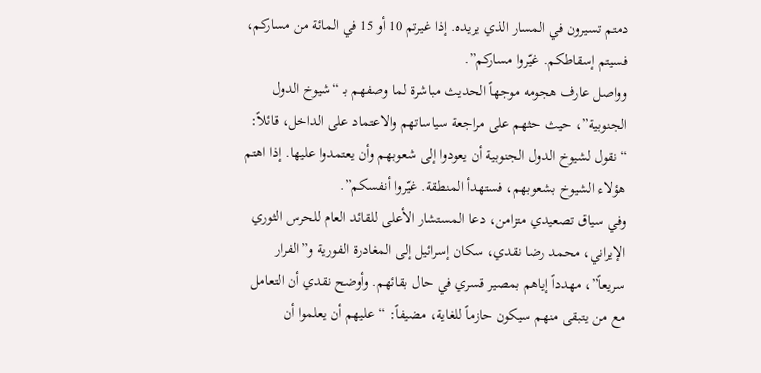دمتم تسيرون في المسار الذي يريده. إذا غيرتم 10 أو 15 في المائة من مساركم، فسيتم إسقاطكم. غيّروا مساركم”.
وواصل عارف هجومه موجهاً الحديث مباشرة لما وصفهم بـ “شيوخ الدول الجنوبية”، حيث حثهم على مراجعة سياساتهم والاعتماد على الداخل، قائلاً: “نقول لشيوخ الدول الجنوبية أن يعودوا إلى شعوبهم وأن يعتمدوا عليها. إذا اهتم هؤلاء الشيوخ بشعوبهم، فستهدأ المنطقة. غيّروا أنفسكم”.
وفي سياق تصعيدي متزامن، دعا المستشار الأعلى للقائد العام للحرس الثوري الإيراني، محمد رضا نقدي، سكان إسرائيل إلى المغادرة الفورية و”الفرار سريعاً”، مهدداً إياهم بمصير قسري في حال بقائهم. وأوضح نقدي أن التعامل مع من يتبقى منهم سيكون حازماً للغاية، مضيفاً: “عليهم أن يعلموا أن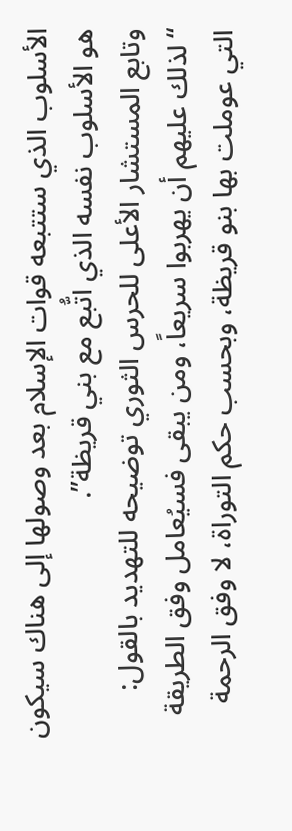الأسلوب الذي ستتبعه قوات الإسلام بعد وصولها إلى هناك سيكون هو الأسلوب نفسه الذي اتُّبع مع بني قريظة”.
وتابع المستشار الأعلى للحرس الثوري توضيحه للتهديد بالقول: “لذلك عليهم أن يهربوا سريعاً، ومن يبقى فسيُعامل وفق الطريقة التي عوملت بها بنو قريظة، وبحسب حكم التوراة، لا وفق الرحمة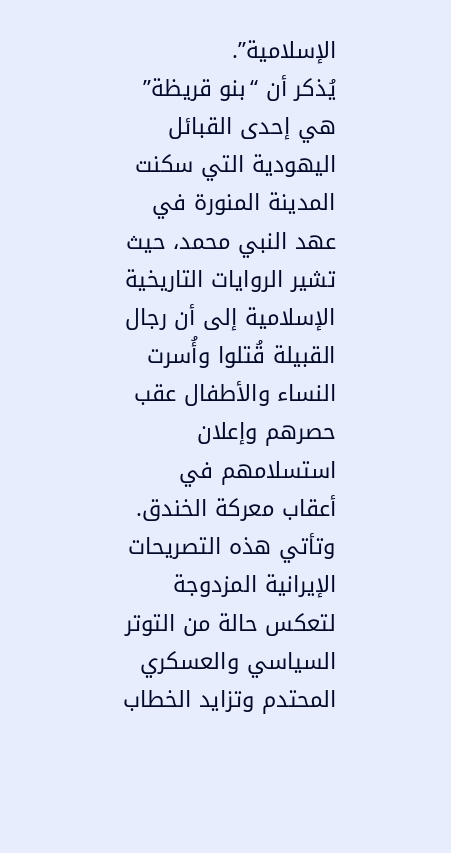الإسلامية”.
يُذكر أن “بنو قريظة” هي إحدى القبائل اليهودية التي سكنت المدينة المنورة في عهد النبي محمد، حيث تشير الروايات التاريخية الإسلامية إلى أن رجال القبيلة قُتلوا وأُسرت النساء والأطفال عقب حصرهم وإعلان استسلامهم في أعقاب معركة الخندق. وتأتي هذه التصريحات الإيرانية المزدوجة لتعكس حالة من التوتر السياسي والعسكري المحتدم وتزايد الخطاب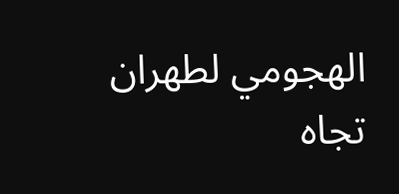الهجومي لطهران تجاه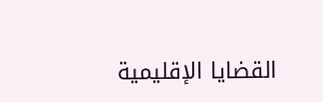القضايا الإقليمية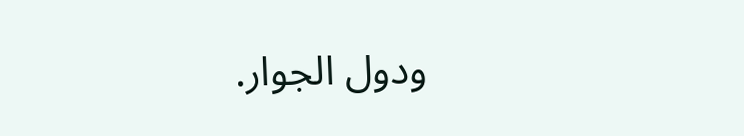ودول الجوار.